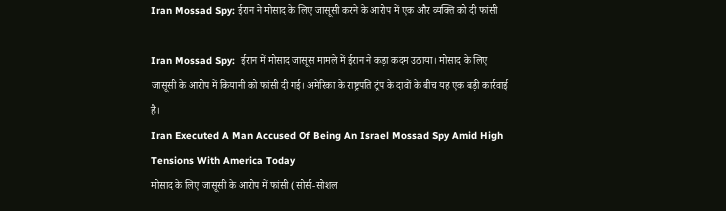Iran Mossad Spy: ईरान ने मोसाद के लिए जासूसी करने के आरोप में एक और व्यक्ति को दी फांसी

Iran Mossad Spy:  ईरान में मोसाद जासूस मामले में ईरान ने कड़ा कदम उठाया। मोसाद के लिए जासूसी के आरोप में कियानी को फांसी दी गई। अमेरिका के राष्ट्रपति ट्रंप के दावों के बीच यह एक बड़ी कार्रवाई है।
Iran Executed A Man Accused Of Being An Israel Mossad Spy Amid High Tensions With America Today
मोसाद के लिए जासूसी के आरोप में फांसी (सोर्स-सोशल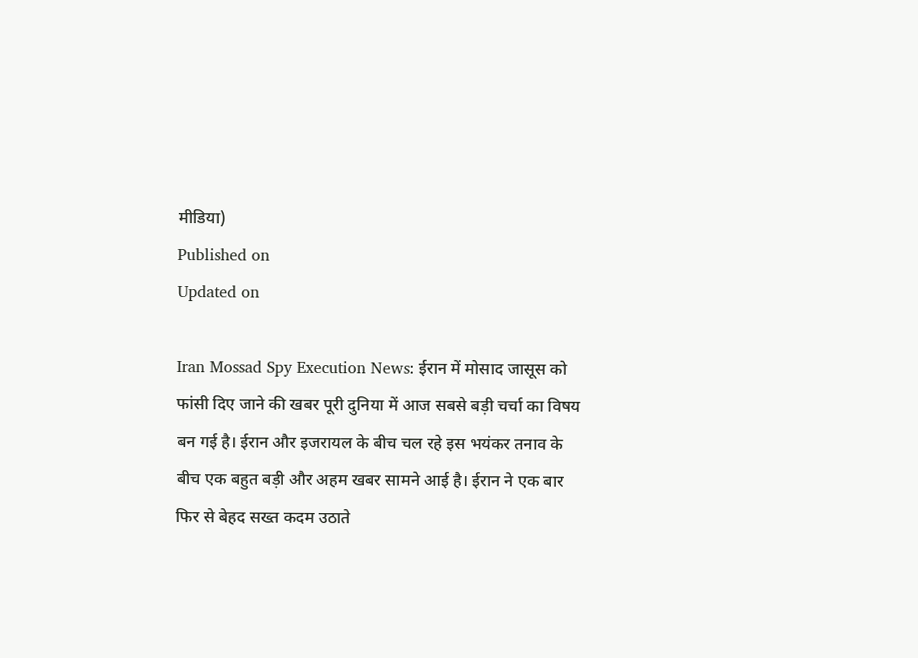मीडिया)
Published on
Updated on

Iran Mossad Spy Execution News: ईरान में मोसाद जासूस को फांसी दिए जाने की खबर पूरी दुनिया में आज सबसे बड़ी चर्चा का विषय बन गई है। ईरान और इजरायल के बीच चल रहे इस भयंकर तनाव के बीच एक बहुत बड़ी और अहम खबर सामने आई है। ईरान ने एक बार फिर से बेहद सख्त कदम उठाते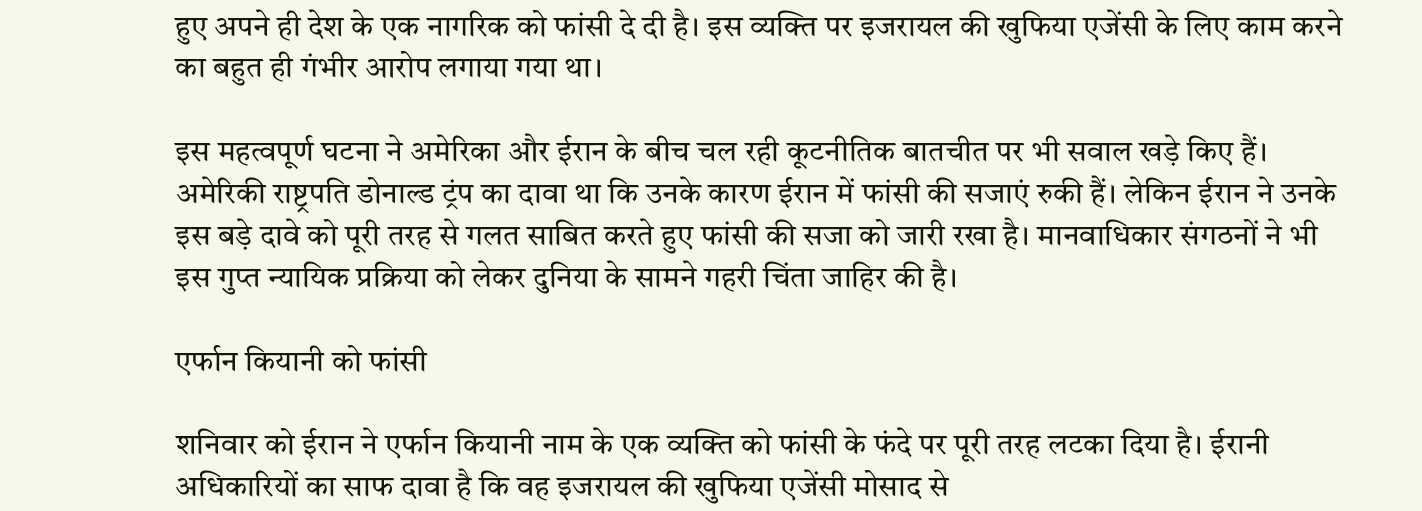हुए अपने ही देश के एक नागरिक को फांसी दे दी है। इस व्यक्ति पर इजरायल की खुफिया एजेंसी के लिए काम करने का बहुत ही गंभीर आरोप लगाया गया था।

इस महत्वपूर्ण घटना ने अमेरिका और ईरान के बीच चल रही कूटनीतिक बातचीत पर भी सवाल खड़े किए हैं। अमेरिकी राष्ट्रपति डोनाल्ड ट्रंप का दावा था कि उनके कारण ईरान में फांसी की सजाएं रुकी हैं। लेकिन ईरान ने उनके इस बड़े दावे को पूरी तरह से गलत साबित करते हुए फांसी की सजा को जारी रखा है। मानवाधिकार संगठनों ने भी इस गुप्त न्यायिक प्रक्रिया को लेकर दुनिया के सामने गहरी चिंता जाहिर की है।

एर्फान कियानी को फांसी

शनिवार को ईरान ने एर्फान कियानी नाम के एक व्यक्ति को फांसी के फंदे पर पूरी तरह लटका दिया है। ईरानी अधिकारियों का साफ दावा है कि वह इजरायल की खुफिया एजेंसी मोसाद से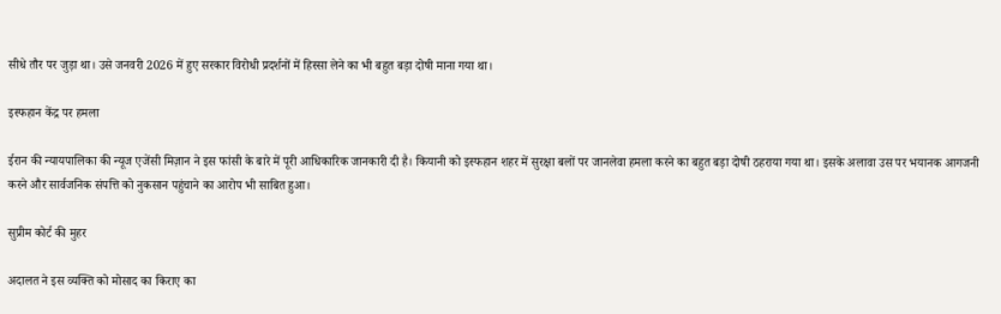सीधे तौर पर जुड़ा था। उसे जनवरी 2026 में हुए सरकार विरोधी प्रदर्शनों में हिस्सा लेने का भी बहुत बड़ा दोषी माना गया था।

इस्फहान केंद्र पर हमला

ईरान की न्यायपालिका की न्यूज एजेंसी मिज़ान ने इस फांसी के बारे में पूरी आधिकारिक जानकारी दी है। कियानी को इस्फहान शहर में सुरक्षा बलों पर जानलेवा हमला करने का बहुत बड़ा दोषी ठहराया गया था। इसके अलावा उस पर भयानक आगजनी करने और सार्वजनिक संपत्ति को नुकसान पहुंचाने का आरोप भी साबित हुआ।

सुप्रीम कोर्ट की मुहर

अदालत ने इस व्यक्ति को मोसाद का किराए का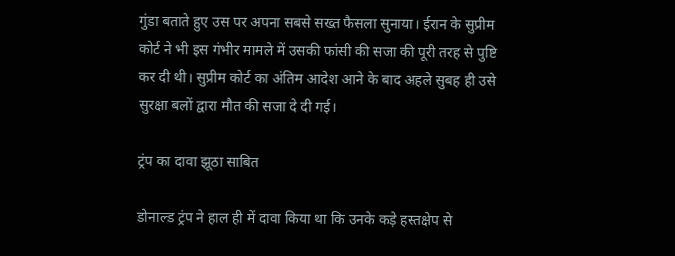गुंडा बताते हुए उस पर अपना सबसे सख्त फैसला सुनाया। ईरान के सुप्रीम कोर्ट ने भी इस गंभीर मामले में उसकी फांसी की सजा की पूरी तरह से पुष्टि कर दी थी। सुप्रीम कोर्ट का अंतिम आदेश आने के बाद अहले सुबह ही उसे सुरक्षा बलों द्वारा मौत की सजा दे दी गई।

ट्रंप का दावा झूठा साबित

डोनाल्ड ट्रंप ने हाल ही में दावा किया था कि उनके कड़े हस्तक्षेप से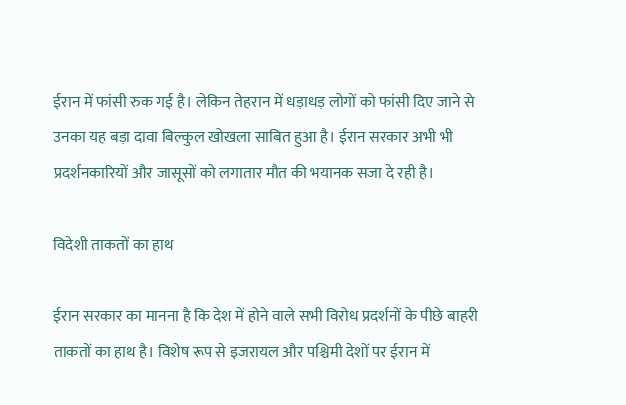ईरान में फांसी रुक गई है। लेकिन तेहरान में धड़ाधड़ लोगों को फांसी दिए जाने से उनका यह बड़ा दावा बिल्कुल खोखला साबित हुआ है। ईरान सरकार अभी भी प्रदर्शनकारियों और जासूसों को लगातार मौत की भयानक सजा दे रही है।

विदेशी ताकतों का हाथ

ईरान सरकार का मानना है कि देश में होने वाले सभी विरोध प्रदर्शनों के पीछे बाहरी ताकतों का हाथ है। विशेष रूप से इजरायल और पश्चिमी देशों पर ईरान में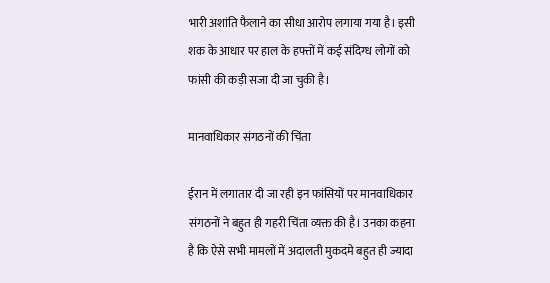भारी अशांति फैलाने का सीधा आरोप लगाया गया है। इसी शक के आधार पर हाल के हफ्तों में कई संदिग्ध लोगों को फांसी की कड़ी सजा दी जा चुकी है।

मानवाधिकार संगठनों की चिंता

ईरान में लगातार दी जा रही इन फांसियों पर मानवाधिकार संगठनों ने बहुत ही गहरी चिंता व्यक्त की है। उनका कहना है कि ऐसे सभी मामलों में अदालती मुकदमे बहुत ही ज्यादा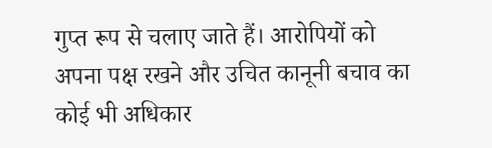गुप्त रूप से चलाए जाते हैं। आरोपियों को अपना पक्ष रखने और उचित कानूनी बचाव का कोई भी अधिकार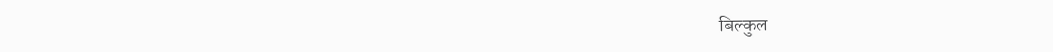बिल्कुल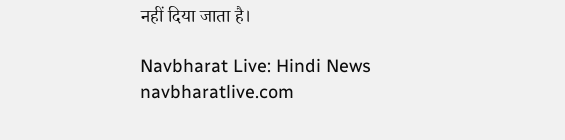नहीं दिया जाता है।

Navbharat Live: Hindi News
navbharatlive.com